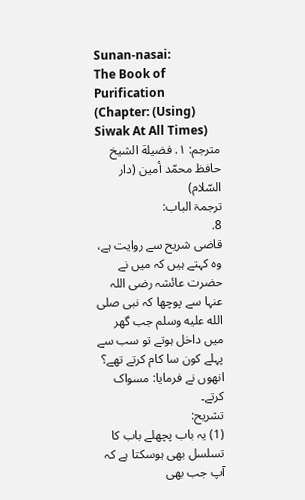Sunan-nasai:
The Book of Purification
(Chapter: (Using) Siwak At All Times)
مترجم: ١. فضيلة الشيخ حافظ محمّد أمين (دار السّلام)
ترجمۃ الباب:
8.
قاضی شریح سے روایت ہے، وہ کہتے ہیں کہ میں نے حضرت عائشہ رضی اللہ عنہا سے پوچھا کہ نبی صلى الله عليه وسلم جب گھر میں داخل ہوتے تو سب سے پہلے کون سا کام کرتے تھے؟ انھوں نے فرمایا: مسواک کرتے۔
تشریح:
(1) یہ باب پچھلے باب کا تسلسل بھی ہوسکتا ہے کہ آپ جب بھی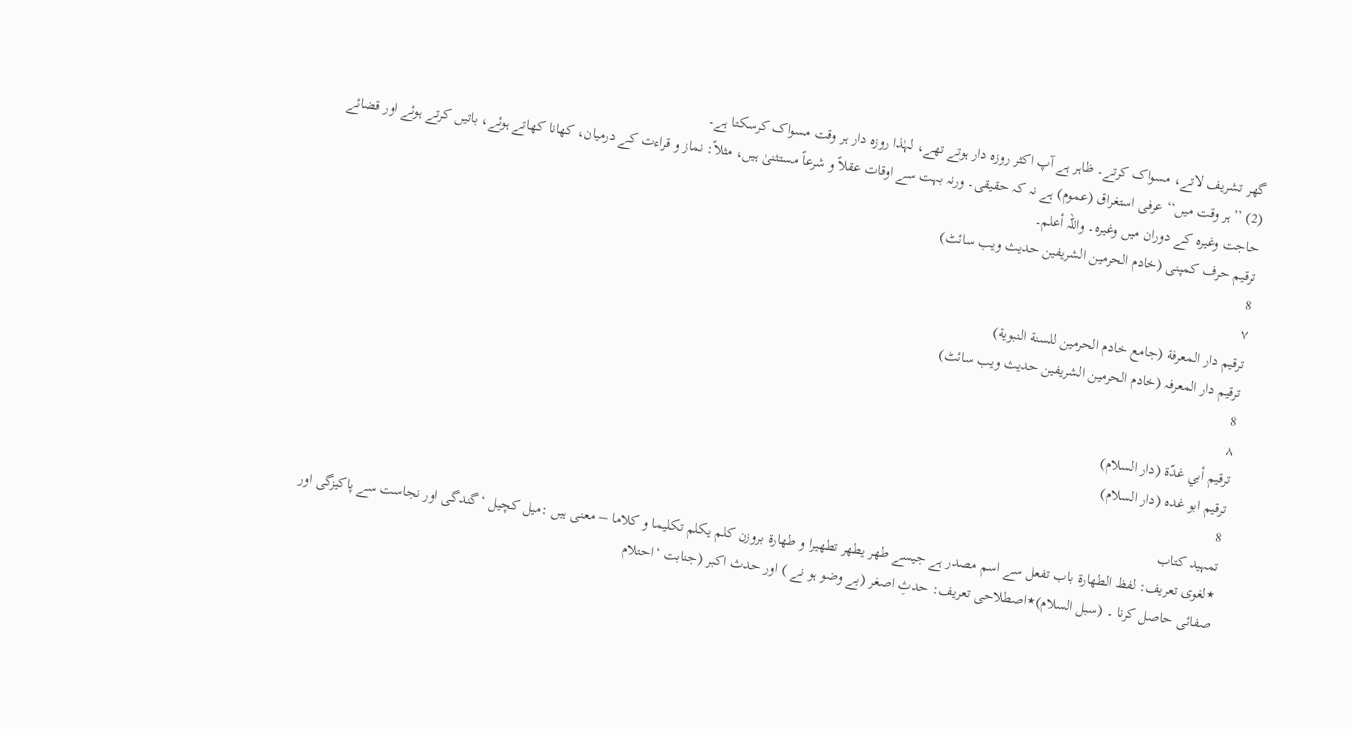گھر تشریف لاتے، مسواک کرتے۔ ظاہر ہے آپ اکثر روزہ دار ہوتے تھے، لہٰذا روزہ دار ہر وقت مسواک کرسکتا ہے۔
(2) ’’ہر وقت میں‘‘ عرفی استغراق (عموم) ہے نہ کہ حقیقی۔ ورنہ بہت سے اوقات عقلاً و شرعاً مستثنیٰ ہیں، مثلاً: نماز و قراءت کے درمیان، کھانا کھاتے ہوئے، باتیں کرتے ہوئے اور قضائے حاجت وغیرہ کے دوران میں وغیرہ۔ واللہ أعلم۔
ترقیم حرف کمپنی (خادم الحرمین الشریفین حدیث ویب سائٹ)
8
٧
ترقيم دار المعرفة (جامع خادم الحرمين للسنة النبوية)
ترقیم دار المعرفہ (خادم الحرمین الشریفین حدیث ویب سائٹ)
8
٨
ترقيم أبي غدّة (دار السلام)
ترقیم ابو غدہ (دار السلام)
8
تمہید کتاب
٭لغوی تعریف: لفظ الطهارة باب تفعل سے اسم مصدر ہے جیسے طهر يطهر تطهيرا و طهارة بروزن كلم يكلم تكليما و كلاما – معنی ہیں :میل کچیل ‘گندگی اور نجاست سے پاکیزگی اور صفائی حاصل کرنا ۔ (سبل السلام)٭اصطلاحی تعریف: حدثِ اصغر (بے وضو ہو نے ) اور حدث اکبر (جنابت ‘احتلام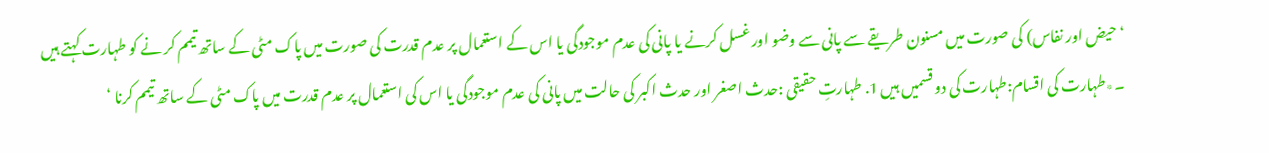‘ حیض اور نفاس) کی صورت میں مسنون طریقے سے پانی سے وضو اور غسل کرنے یا پانی کی عدم موجودگی یا اس کے استعمال پر عدم قدرت کی صورت میں پاک مٹی کے ساتھ تیمم کر نے کو طہارت کہتے ہیں ۔٭طہارت کی اقسام:طہارت کی دو قسمیں ہیں 1. طہارتِ حقیقی :حدث اصغر اور حدث اکبر کی حالت میں پانی کی عدم موجودگی یا اس کی استعمال پر عدم قدرت میں پاک مٹی کے ساتھ تیمم کرنا ‘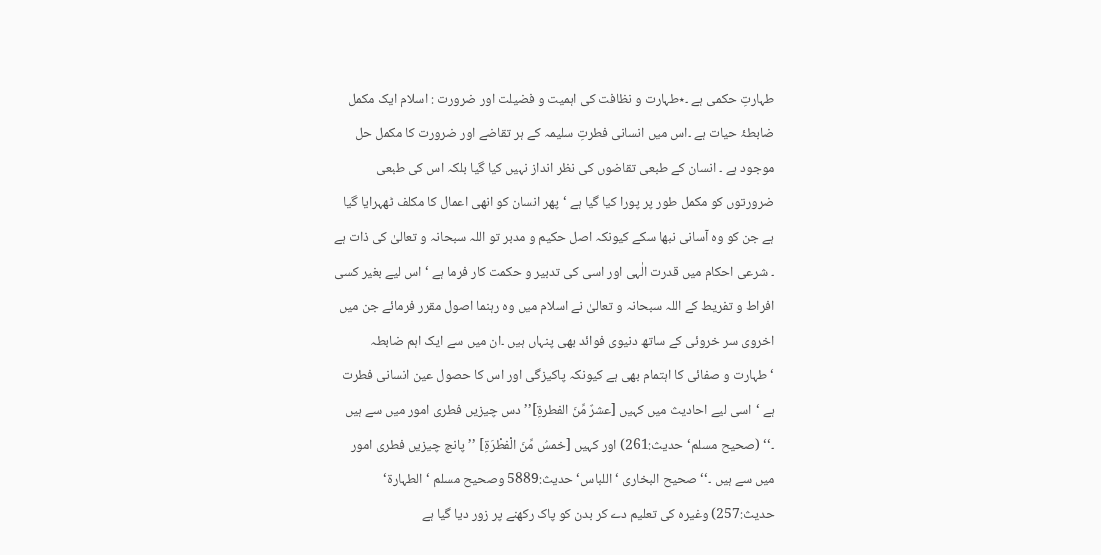طہارتِ حکمی ہے ۔٭طہارت و نظافت کی اہمیت و فضیلت اور ضرورت : اسلام ایک مکمل ضابطۂ حیات ہے ۔اس میں انسانی فطرتِ سلیمہ کے ہر تقاضے اور ضرورت کا مکمل حل موجود ہے ۔ انسان کے طبعی تقاضوں کی نظر انداز نہیں کیا گیا بلکہ اس کی طبعی ضرورتوں کو مکمل طور پر پورا کیا گیا ہے ‘پھر انسان کو انھی اعمال کا مکلف ٹھہرایا گیا ہے جن کو وہ آسانی نبھا سکے کیونکہ اصل حکیم و مدبر تو اللہ سبحانہ و تعالیٰ کی ذات ہے ۔ شرعی احکام میں قدرت الٰہی اور اسی کی تدبیر و حکمت کار فرما ہے ‘اس لیے بغیر کسی افراط و تفریط کے اللہ سبحانہ و تعالیٰ نے اسلام میں وہ رہنما اصول مقرر فرمائے جن میں اخروی سر خروئی کے ساتھ دنیوی فوائد بھی پنہاں ہیں ۔ان میں سے ایک اہم ضابطہ ‘طہارت و صفائی کا اہتمام بھی ہے کیونکہ پاکیزگی اور اس کا حصول عین انسانی فطرت ہے ‘اسی لیے احادیث میں کہیں [عشرٌ مِّنَ الفطرةِ]’’دس چیزیں فطری امور میں سے ہیں ۔‘‘ (صحیح مسلم‘حدیث:261) اور کہیں [خمسُ مِّنَ الْفطْرَةِ] ’’پانچ چیزیں فطری امور میں سے ہیں ۔‘‘صحیح البخاری ‘اللباس‘ حدیث:5889 وصحیح مسلم ‘الطہارۃ‘ حدیث:257) وغیرہ کی تعلیم دے کر بدن کو پاک رکھنے پر زور دیا گیا ہے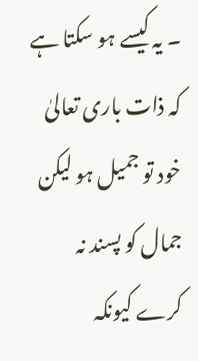۔ یہ کیسے ہو سکتا ہے کہ ذات باری تعالیٰ خود تو جمیل ہو لیکن جمال کو پسند نہ کرے کیونکہ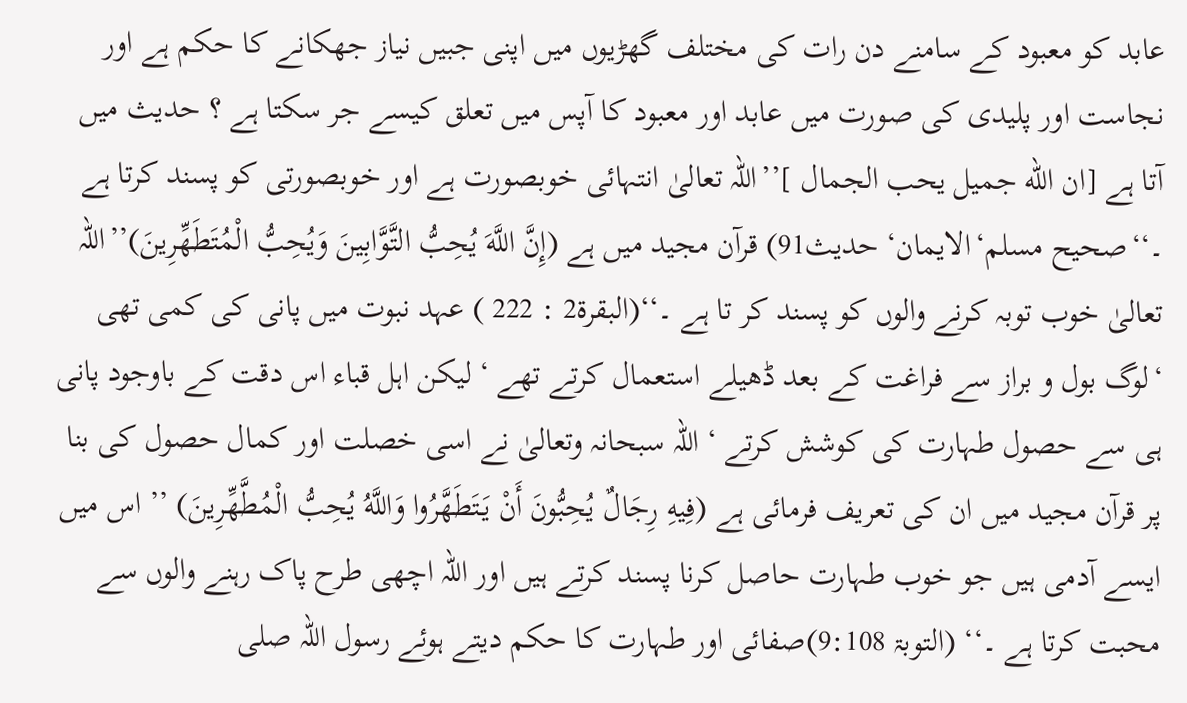عابد کو معبود کے سامنے دن رات کی مختلف گھڑیوں میں اپنی جبیں نیاز جھکانے کا حکم ہے اور نجاست اور پلیدی کی صورت میں عابد اور معبود کا آپس میں تعلق کیسے جر سکتا ہے ؟ حدیث میں آتا ہے [ان الله جميل يحب الجمال ]’’اللہ تعالیٰ انتہائی خوبصورت ہے اور خوبصورتی کو پسند کرتا ہے ۔‘‘صحیح مسلم‘الایمان‘ حدیث91) قرآن مجید میں ہے (إِنَّ اللَّهَ يُحِبُّ التَّوَّابِينَ وَيُحِبُّ الْمُتَطَهِّرِينَ)’’اللہ تعالیٰ خوب توبہ کرنے والوں کو پسند کر تا ہے ۔‘‘(البقرۃ2 : 222 ) عہد نبوت میں پانی کی کمی تھی ‘لوگ بول و براز سے فراغت کے بعد ڈھیلے استعمال کرتے تھے ‘ لیکن اہل قباء اس دقت کے باوجود پانی ہی سے حصول طہارت کی کوشش کرتے ‘ اللہ سبحانہ وتعالیٰ نے اسی خصلت اور کمال حصول کی بنا پر قرآن مجید میں ان کی تعریف فرمائی ہے (فِيهِ رِجَالٌ يُحِبُّونَ أَنْ يَتَطَهَّرُوا وَاللَّهُ يُحِبُّ الْمُطَّهِّرِينَ) ’’ اس میں ایسے آدمی ہیں جو خوب طہارت حاصل کرنا پسند کرتے ہیں اور اللہ اچھی طرح پاک رہنے والوں سے محبت کرتا ہے ۔‘‘ (التوبۃ 9:108)صفائی اور طہارت کا حکم دیتے ہوئے رسول اللہ صلى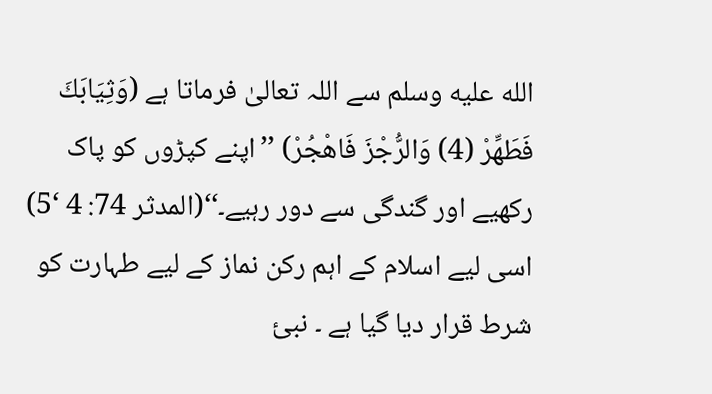الله عليه وسلم سے اللہ تعالیٰ فرماتا ہے (وَثِيَابَكَ فَطَهِّرْ (4) وَالرُّجْزَ فَاهْجُرْ) ’’اپنے کپڑوں کو پاک رکھیے اور گندگی سے دور رہیے۔‘‘(المدثر 74: 4 ‘5) اسی لیے اسلام کے اہم رکن نماز کے لیے طہارت کو شرط قرار دیا گیا ہے ۔ نبئ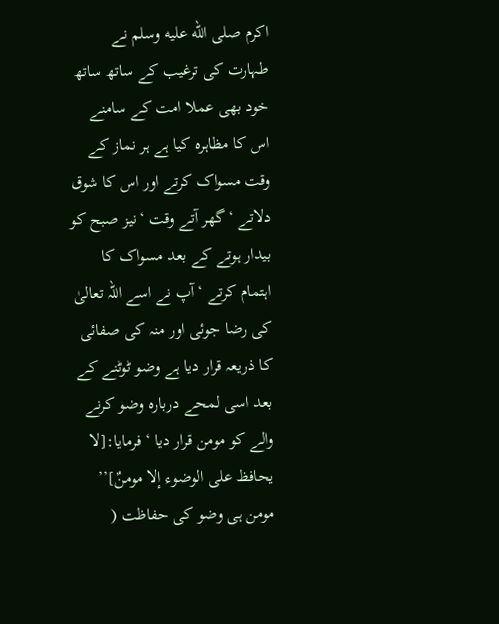اکرم صلى الله عليه وسلم نے طہارت کی ترغیب کے ساتھ ساتھ خود بھی عملا امت کے سامنے اس کا مظاہرہ کیا ہے ہر نماز کے وقت مسواک کرتے اور اس کا شوق دلاتے ‘گھر آتے وقت ‘نیز صبح کو بیدار ہوتے کے بعد مسواک کا اہتمام کرتے ‘آپ نے اسے اللہ تعالیٰ کی رضا جوئی اور منہ کی صفائی کا ذریعہ قرار دیا ہے وضو ٹوٹنے کے بعد اسی لمحے دربارہ وضو کرنے والے کو مومن قرار دیا ‘فرمایا:[لا يحافظ على الوضوء إلا مومنٌ]’’ مومن ہی وضو کی حفاظت (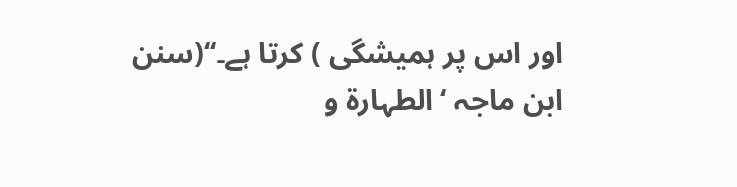اور اس پر ہمیشگی ) کرتا ہے۔‘‘(سنن ابن ماجہ ‘الطہارۃ و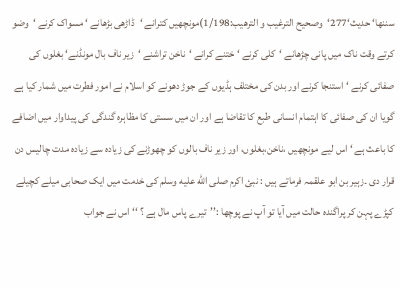سننھا‘ حدیث‘277‘وصحیح الترغیب و الترھیب:1/198)مونچھیں کترانے ‘ڈاڑھی بڑھانے ‘ مسواک کرنے ‘وضو کرتے وقت ناک میں پانی چڑھانے ‘کلی کرنے ‘ختنے کرانے ‘ناخن تراشنے ‘زیر ناف بال مونڈنے‘ بغلوں کی صفائی کرنے ‘استنجا کرنے اور بدن کی مختلف ہڈیوں کے جوڑ دھونے کو اسلام نے امور فطرت میں شمار کیا ہے گویا ان کی صفائی کا اہتمام انسانی طبع کا تقاضا ہے اور ان میں سستی کا مظاہرہ گندگی کی پیداوار میں اضافے کا باعث ہے ‘ اس لیے مونچھیں ،ناخن،بغلوں، اور زیر ناف بالوں کو چھوڑنے کی زیادہ سے زیادہ مدت چالیس دن قرار دی ۔زہیر بن ابو علقمہ فرماتے ہیں : نبئ اکرم صلى الله عليه وسلم کی خدمت میں ایک صحابی میلے کچیلے کپڑے پہن کر پراگندہ حالت میں آیا تو آپ نے پوچھا :’’تیرے پاس مال ہے ؟ ‘‘ اس نے جواب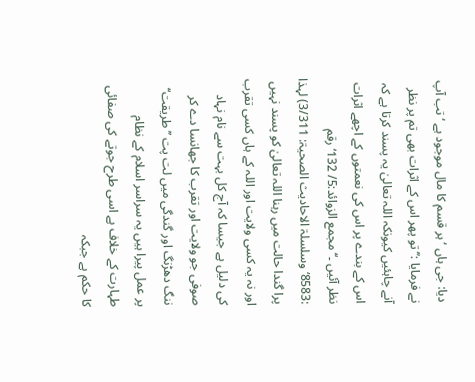دیا: جی ہاں ‘ ہر قسم کا مال موجود ہے ‘تب آپ نے فرمایا :’’ تو پھر اس کے اثرات بھی تم پر نظر آنے چاہئیں کیونکہ اللہ تعالیٰ یہ پسند کرتا ہے کہ اس کے بندے پر اس کی نعمتوں کے اچھے اثرات نظر آئیں ۔‘‘مجمع الزوائد:5/ 132‘رقم :8583‘وسلسلۃ الاحادیث الصحیۃ: 3/311) لہذا پرا گندا حالت میں رہنا اللہ تعالیٰ کو پسند نہیں اور نہ یہ کسی ولایت اور اللہ کے ہاں کسی تقرب کی دلیل ہے جیسا کہ آج کل بہت سے نام نہاد صوفی جو ولایت اور تقرب کا جھانسا دے کر ننگ دھڑنگ اور گندگی میں لت پت ’’طریقت‘‘ پر عمل پیرا ہیں یہ سراسر اسلام کے نظام طہارت کے خلاف ہے اسی طرح جوتے کی صفائی کا حکم ہے جبکہ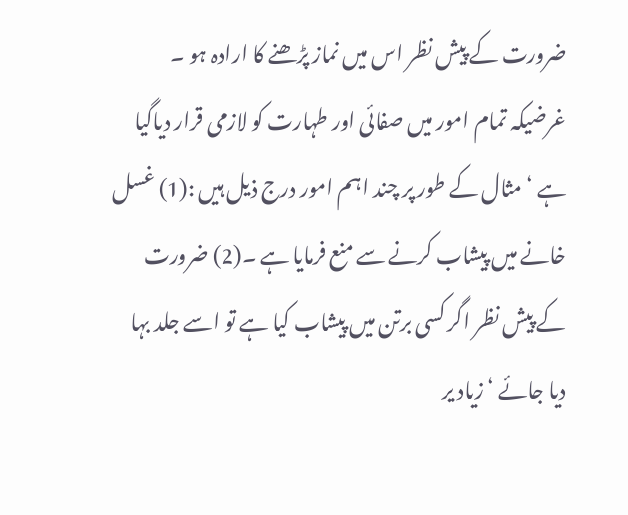ضرورت کے پیش نظر اس میں نماز پڑھنے کا ارادہ ہو ۔ غرضیکہ تمام امور میں صفائی اور طہارت کو لازمی قرار دیاگیا ہے ‘ مثال کے طور پر چند اہم امور درج ذیل ہیں :(1) غسل خانے میں پیشاب کرنے سے منع فرمایا ہے ۔(2) ضرورت کے پیش نظر اگر کسی برتن میں پیشاب کیا ہے تو اسے جلد بہا دیا جائے ‘زیاد یر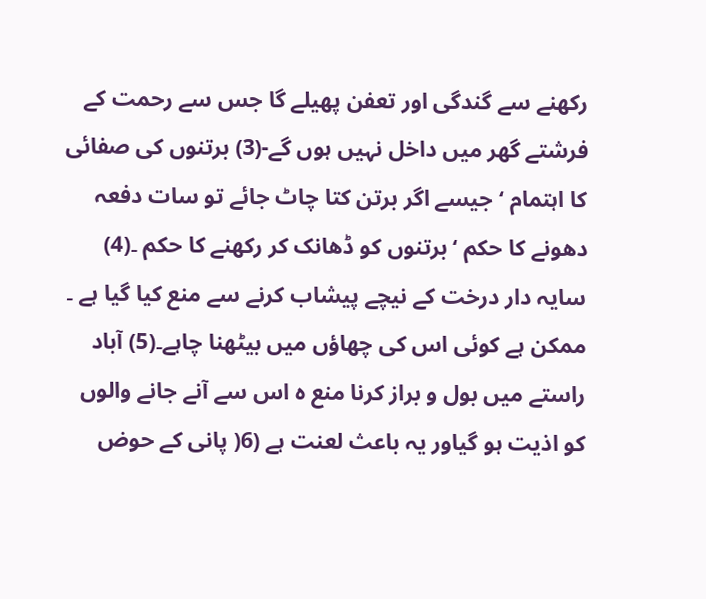رکھنے سے گندگی اور تعفن پھیلے گا جس سے رحمت کے فرشتے گھر میں داخل نہیں ہوں گے-(3) برتنوں کی صفائی کا اہتمام ‘جیسے اگر برتن کتا چاٹ جائے تو سات دفعہ دھونے کا حکم ‘برتنوں کو ڈھانک کر رکھنے کا حکم ۔(4) سایہ دار درخت کے نیچے پیشاب کرنے سے منع کیا گیا ہے ۔ ممکن ہے کوئی اس کی چھاؤں میں بیٹھنا چاہے۔(5) آباد راستے میں بول و براز کرنا منع ہ اس سے آنے جانے والوں کو اذیت ہو گیاور یہ باعث لعنت ہے (6( پانی کے حوض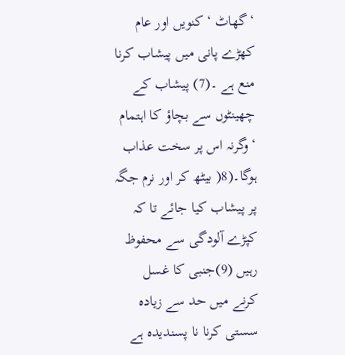‘گھاٹ ‘ کنویں اور عام کھڑے پانی میں پیشاب کرنا منع ہے ۔(7) پیشاب کے چھینٹوں سے بچاؤ کا اہتمام ‘ وگرنہ اس پر سخت عذاب ہوگا۔(8( بیٹھ کر اور نرم جگہ پر پیشاب کیا جائے تا کہ کپڑے آلودگی سے محفوظ رہیں (9)جنبی کا غسل کرنے میں حد سے زیادہ سستی کرنا نا پسندیدہ ہے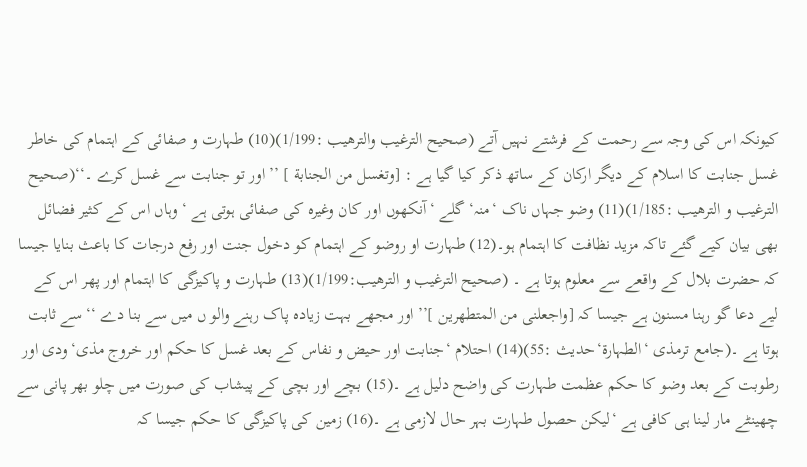کیونکہ اس کی وجہ سے رحمت کے فرشتے نہیں آتے (صحیح الترغیب والترھیب :1/199)(10) طہارت و صفائی کے اہتمام کی خاطر غسل جنابت کا اسلام کے دیگر ارکان کے ساتھ ذکر کیا گیا ہے : [وتغسل من الجنابة ] ’’اور تو جنابت سے غسل کرے ۔‘‘(صحیح الترغیب و الترھیب :1/185)(11) وضو جہاں ناک ‘منہ‘ گلے ‘آنکھوں اور کان وغیرہ کی صفائی ہوتی ہے ‘ وہاں اس کے کثیر فضائل بھی بیان کیے گئے تاکہ مزید نظافت کا اہتمام ہو۔(12) طہارت او روضو کے اہتمام کو دخول جنت اور رفع درجات کا باعث بنایا جیسا کہ حضرت بلال کے واقعے سے معلوم ہوتا ہے ۔ (صحیح الترغیب و الترھیب:1/199)(13) طہارت و پاکیزگی کا اہتمام اور پھر اس کے لیے دعا گو رہنا مسنون ہے جیسا کہ [واجعلنى من المتطهرين ]’’اور مجھے بہت زیادہ پاک رہنے والو ں میں سے بنا دے ‘‘ سے ثابت ہوتا ہے ۔(جامع ترمذی ‘الطہارۃ‘حدیث :55)(14) احتلام ‘جنابت اور حیض و نفاس کے بعد غسل کا حکم اور خروج مذی‘ ودی اور رطوبت کے بعد وضو کا حکم عظمت طہارت کی واضح دلیل ہے ۔(15) بچے اور بچی کے پیشاب کی صورت میں چلو بھر پانی سے چھینٹے مار لینا ہی کافی ہے ‘لیکن حصول طہارت بہر حال لازمی ہے ۔(16) زمین کی پاکیزگی کا حکم جیسا کہ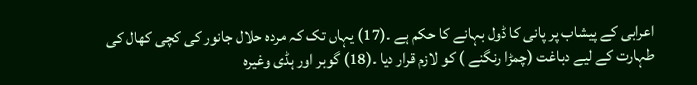اعرابی کے پیشاب پر پانی کا ڈول بہانے کا حکم ہے ۔(17) یہاں تک کہ مردہ حلال جانور کی کچی کھال کی طہارت کے لیے دباغت (چمڑا رنگنے ) کو لازم قرار دیا ۔(18) گوبر اور ہڈی وغیرہ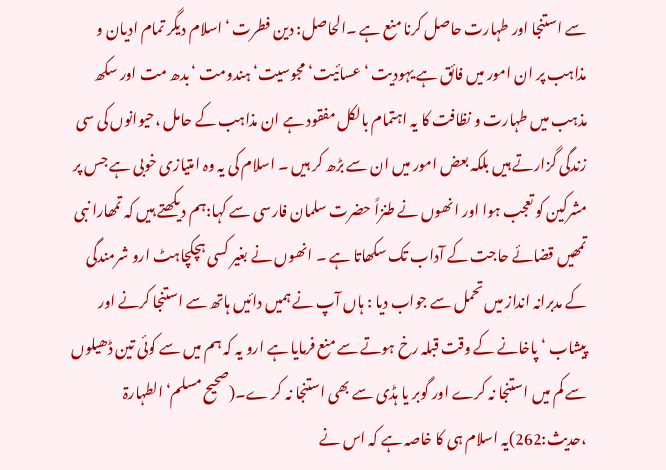سے استنجا اور طہارت حاصل کرنا منع ہے ۔الحاصل: دین فطرت ‘اسلام دیگر تمام ادیان و مذاہب پر ان امور میں فائق ہے یہودیت ‘عسائیت‘ مجوسیت‘ہندومت ‘بدھ مت اور سکھ مذہب میں طہارت و نظافت کا یہ اہتمام بالکل مفقود ہے ان مذاہب کے حامل ،حیوانوں کی سی زندگی گزارتے ہیں بلکہ بعض امور میں ان سے بڑھ کر ہیں ۔ اسلام کی یہ وہ امتیازی خوبی ہے جس پر مشرکین کو تعجب ہوا اور انھوں نے طنزاً حضرت سلمان فارسی سے کہا:ہم دیکھتے ہیں کہ تمھارا نبی تمھیں قضائے حاجت کے آداب تک سکھاتا ہے ۔ انھوں نے بغیر کسی ہچکچاہٹ ارو شرمندگی کے مدبرانہ انداز میں تحمل سے جواب دیا : ہاں آپ نے ہمیں دائیں ہاتھ سے استنجا کرنے اور پیشاب ‘ پاخانے کے وقت قبلہ رخ ہوتے سے منع فرمایا ہے ارو یہ کہ ہم میں سے کوئی تین ڈھیلوں سے کم میں استنجا نہ کرے اور گوبر یا ہڈی سے بھی استنجا نہ کر ے۔(صحیح مسلم‘الطہارۃ ،حدیث:262)یہ اسلام ہی کا خاصہ ہے کہ اس نے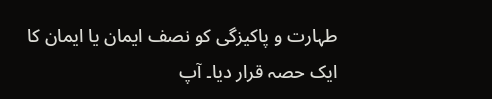طہارت و پاکیزگی کو نصف ایمان یا ایمان کا ایک حصہ قرار دیا۔ آپ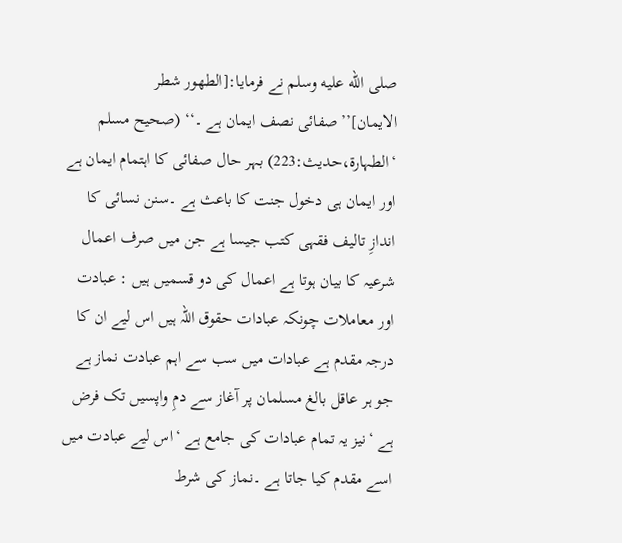صلى الله عليه وسلم نے فرمایا:[الطهور شطر الايمان]’’صفائی نصف ایمان ہے ۔‘‘ (صحیح مسلم ‘الطہارۃ،حدیث:223) بہر حال صفائی کا اہتمام ایمان ہے اور ایمان ہی دخول جنت کا باعث ہے ۔سنن نسائی کا اندازِ تالیف فقہی کتب جیسا ہے جن میں صرف اعمال شرعیہ کا بیان ہوتا ہے اعمال کی دو قسمیں ہیں : عبادت اور معاملات چونکہ عبادات حقوق اللہ ہیں اس لیے ان کا درجہ مقدم ہے عبادات میں سب سے اہم عبادت نماز ہے جو ہر عاقل بالغ مسلمان پر آغاز سے دمِ واپسیں تک فرض ہے ‘نیز یہ تمام عبادات کی جامع ہے ‘اس لیے عبادت میں اسے مقدم کیا جاتا ہے ۔نماز کی شرط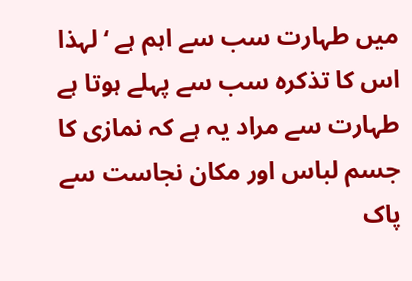میں طہارت سب سے اہم ہے ‘لہذا اس کا تذکرہ سب سے پہلے ہوتا ہے طہارت سے مراد یہ ہے کہ نمازی کا جسم لباس اور مکان نجاست سے پاک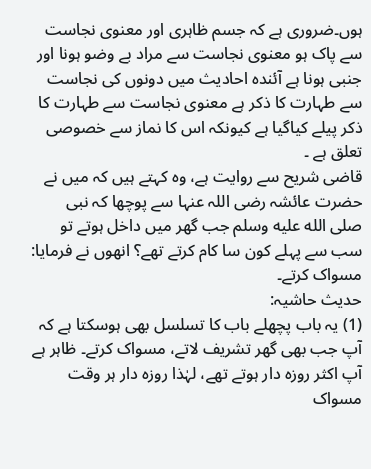ہوں۔ضروری ہے کہ جسم ظاہری اور معنوی نجاست سے پاک ہو معنوی نجاست سے مراد بے وضو ہونا اور جنبی ہونا ہے آئندہ احادیث میں دونوں کی نجاست سے طہارت کا ذکر ہے معنوی نجاست سے طہارت کا ذکر پیلے کیاگیا ہے کیونکہ اس کا نماز سے خصوصی تعلق ہے ۔
قاضی شریح سے روایت ہے، وہ کہتے ہیں کہ میں نے حضرت عائشہ رضی اللہ عنہا سے پوچھا کہ نبی صلى الله عليه وسلم جب گھر میں داخل ہوتے تو سب سے پہلے کون سا کام کرتے تھے؟ انھوں نے فرمایا: مسواک کرتے۔
حدیث حاشیہ:
(1) یہ باب پچھلے باب کا تسلسل بھی ہوسکتا ہے کہ آپ جب بھی گھر تشریف لاتے، مسواک کرتے۔ ظاہر ہے آپ اکثر روزہ دار ہوتے تھے، لہٰذا روزہ دار ہر وقت مسواک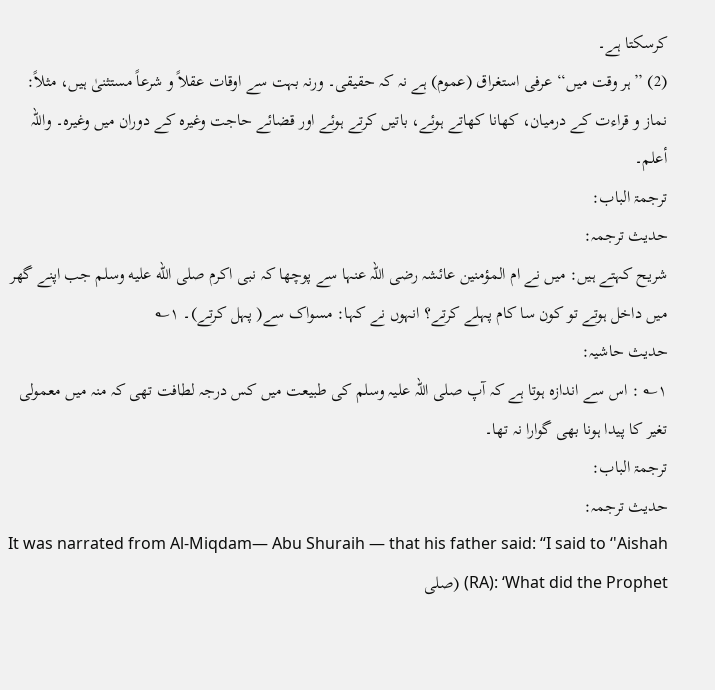کرسکتا ہے۔
(2) ’’ہر وقت میں‘‘ عرفی استغراق (عموم) ہے نہ کہ حقیقی۔ ورنہ بہت سے اوقات عقلاً و شرعاً مستثنیٰ ہیں، مثلاً: نماز و قراءت کے درمیان، کھانا کھاتے ہوئے، باتیں کرتے ہوئے اور قضائے حاجت وغیرہ کے دوران میں وغیرہ۔ واللہ أعلم۔
ترجمۃ الباب:
حدیث ترجمہ:
شریح کہتے ہیں: میں نے ام المؤمنین عائشہ رضی اللہ عنہا سے پوچھا کہ نبی اکرم صلى الله عليه وسلم جب اپنے گھر میں داخل ہوتے تو کون سا کام پہلے کرتے؟ انہوں نے کہا: مسواک سے( پہل کرتے)۔ ۱؎
حدیث حاشیہ:
۱؎ : اس سے اندازہ ہوتا ہے کہ آپ صلی اللہ علیہ وسلم کی طبیعت میں کس درجہ لطافت تھی کہ منہ میں معمولی تغیر کا پیدا ہونا بھی گوارا نہ تھا۔
ترجمۃ الباب:
حدیث ترجمہ:
It was narrated from Al-Miqdam— Abu Shuraih — that his father said: “I said to ‘'Aishah (RA): ‘What did the Prophet (صلى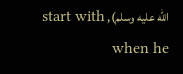الله عليه وسلم), start with when he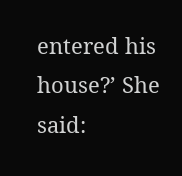entered his house?’ She said: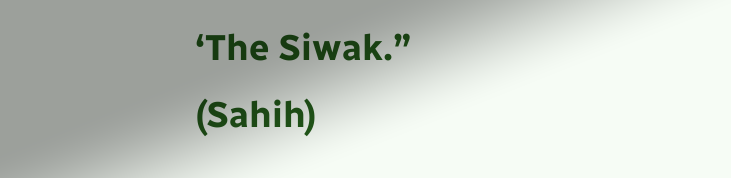‘The Siwak.” (Sahih)